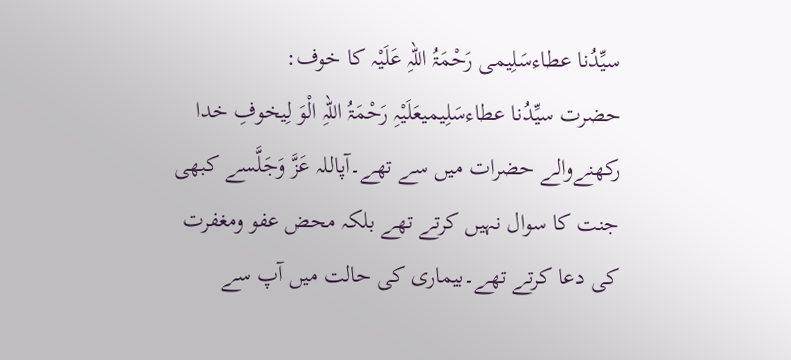سیِّدُنا عطاءسَلِیمی رَحْمَۃُ اللہِ عَلَیْہ کا خوف:
حضرت سیِّدُنا عطاءسَلِیمیعَلَیْہِ رَحْمَۃُ اللہِ الْوَ لِیخوفِ خدا رکھنےوالے حضرات میں سے تھے۔آپاللہ عَزَّ وَجَلَّسے کبھی جنت کا سوال نہیں کرتے تھے بلکہ محض عفو ومغفرت کی دعا کرتے تھے۔بیماری کی حالت میں آپ سے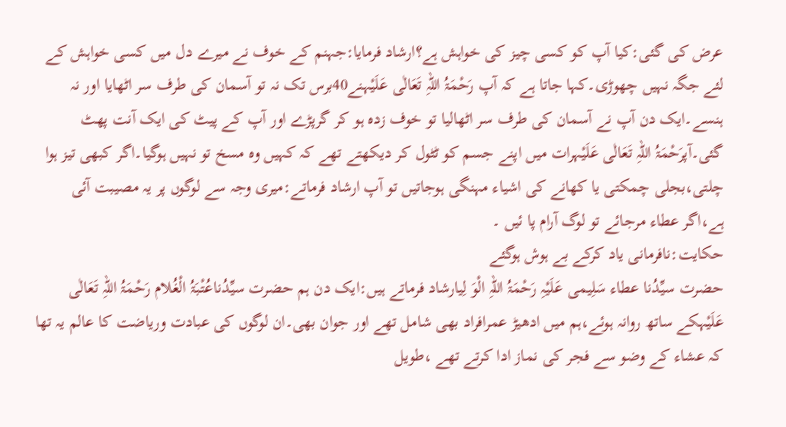عرض کی گئی:کیا آپ کو کسی چیز کی خواہش ہے؟ارشاد فرمایا:جہنم کے خوف نے میرے دل میں کسی خواہش کے لئے جگہ نہیں چھوڑی۔کہا جاتا ہے کہ آپ رَحْمَۃُ اللہِ تَعَالٰی عَلَیْہنے40برس تک نہ تو آسمان کی طرف سر اٹھایا اور نہ ہنسے۔ایک دن آپ نے آسمان کی طرف سر اٹھالیا تو خوف زدہ ہو کر گرپڑے اور آپ کے پیٹ کی ایک آنت پھٹ گئی۔آپرَحْمَۃُ اللہِ تَعَالٰی عَلَیْہرات میں اپنے جسم کو ٹٹول کر دیکھتے تھے کہ کہیں وہ مسخ تو نہیں ہوگیا۔اگر کبھی تیز ہوا چلتی،بجلی چمکتی یا کھانے کی اشیاء مہنگی ہوجاتیں تو آپ ارشاد فرماتے:میری وجہ سے لوگوں پر یہ مصیبت آئی ہے،اگر عطاء مرجائے تو لوگ آرام پا ئیں ۔
حکایت:نافرمانی یاد کرکے بے ہوش ہوگئے
حضرت سیِّدُنا عطاء سَلِیمی عَلَیْہِ رَحْمَۃُ اللہِ الْوَ لِیارشاد فرماتے ہیں:ایک دن ہم حضرت سیِّدُناعُتْـبَۃُ الْغُلام رَحْمَۃُ اللہِ تَعَالٰی عَلَیْہکے ساتھ روانہ ہوئے،ہم میں ادھیڑ عمرافراد بھی شامل تھے اور جوان بھی۔ان لوگوں کی عبادت وریاضت کا عالم یہ تھا کہ عشاء کے وضو سے فجر کی نماز ادا کرتے تھے ،طویل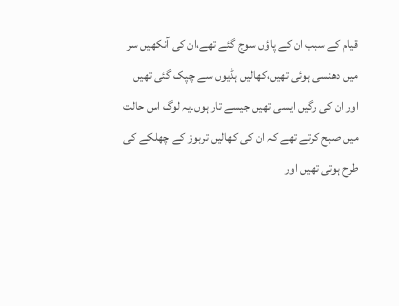قیام کے سبب ان کے پاؤں سوج گئے تھے،ان کی آنکھیں سر میں دھنسی ہوئی تھیں،کھالیں ہڈیوں سے چپک گئی تھیں اور ان کی رگیں ایسی تھیں جیسے تار ہوں۔یہ لوگ اس حالت میں صبح کرتے تھے کہ ان کی کھالیں تربوز کے چھلکے کی طرح ہوتی تھیں اور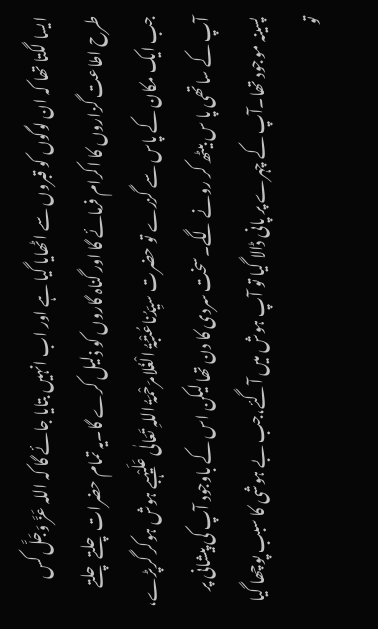ایسا لگتا تھا کہ ان لوگوں کو قبروں سے اٹھایا گیا ہے اور اب انہیں بتایا جائے گا کہ اللہ عَزَّ وَجَلَّ کس طرح اطاعت گزاروں کا اکرام فرمائے گا اور گناہ گاروں کو ذلیل کرے گا۔یہ تمام حضرات چلتے چلتے جب ایک مکان کے پاس سے گزرے تو حضرت سیِّدُناعُتْبَۃُ الْغُلامرَحْمَۃُ اللہِ تَعَالٰی عَلَیْہبے ہوش ہوکر گرپڑے، آپ کے ساتھی پا س بیٹھ کر رونے لگے۔سخت سردی کا دن تھا لیکن اس کے باوجود آپ کی پیشانی پر پسینہ موجود تھا۔آپ کے چہرے پر پانی ڈالا گیا تو آپ ہوش میں آگئے،جب بے ہوشی کا سبب پوچھا گیا تو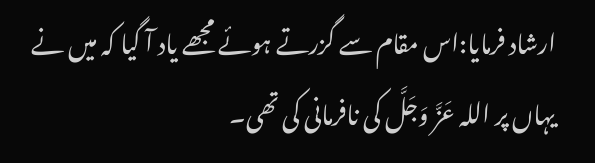ارشاد فرمایا:اس مقام سے گزرتے ہوئے مجھے یاد آ گیا کہ میں نے یہاں پر اللہ عَزَّ وَجَلَّ کی نافرمانی کی تھی۔